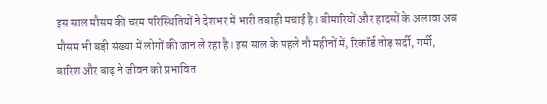इस साल मौसम की चरम परिस्थितियों ने देशभर में भारी तबाही मचाई है। बीमारियों और हादसों के अलावा अब मौसम भी बड़ी संख्या में लोगों की जान ले रहा है। इस साल के पहले नौ महीनों में, रिकॉर्ड तोड़ सर्दी, गर्मी, बारिश और बाढ़ ने जीवन को प्रभावित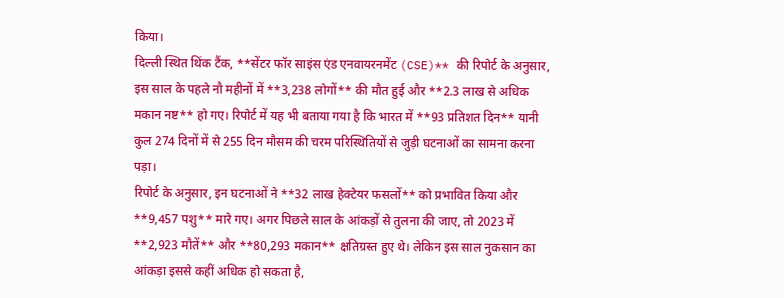किया।
दिल्ली स्थित थिंक टैंक, **सेंटर फॉर साइंस एंड एनवायरनमेंट (CSE)** की रिपोर्ट के अनुसार, इस साल के पहले नौ महीनों में **3,238 लोगों** की मौत हुई और **2.3 लाख से अधिक मकान नष्ट** हो गए। रिपोर्ट में यह भी बताया गया है कि भारत में **93 प्रतिशत दिन** यानी कुल 274 दिनों में से 255 दिन मौसम की चरम परिस्थितियों से जुड़ी घटनाओं का सामना करना पड़ा।
रिपोर्ट के अनुसार, इन घटनाओं ने **32 लाख हेक्टेयर फसलों** को प्रभावित किया और **9,457 पशु** मारे गए। अगर पिछले साल के आंकड़ों से तुलना की जाए, तो 2023 में **2,923 मौतें** और **80,293 मकान** क्षतिग्रस्त हुए थे। लेकिन इस साल नुकसान का आंकड़ा इससे कहीं अधिक हो सकता है,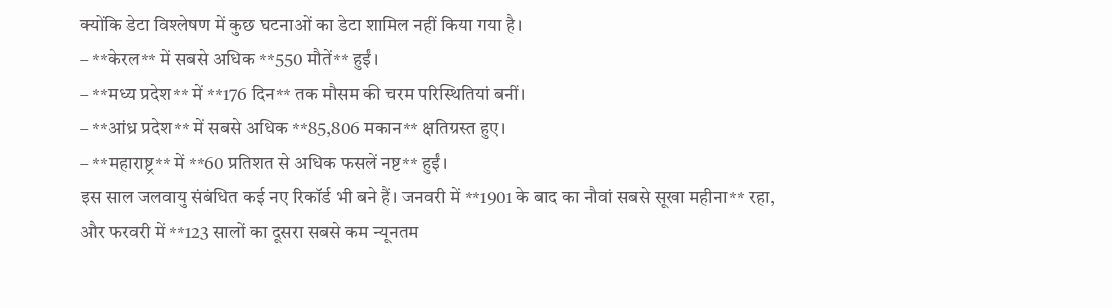क्योंकि डेटा विश्लेषण में कुछ घटनाओं का डेटा शामिल नहीं किया गया है।
– **केरल** में सबसे अधिक **550 मौतें** हुईं।
– **मध्य प्रदेश** में **176 दिन** तक मौसम की चरम परिस्थितियां बनीं।
– **आंध्र प्रदेश** में सबसे अधिक **85,806 मकान** क्षतिग्रस्त हुए।
– **महाराष्ट्र** में **60 प्रतिशत से अधिक फसलें नष्ट** हुईं।
इस साल जलवायु संबंधित कई नए रिकॉर्ड भी बने हैं। जनवरी में **1901 के बाद का नौवां सबसे सूखा महीना** रहा, और फरवरी में **123 सालों का दूसरा सबसे कम न्यूनतम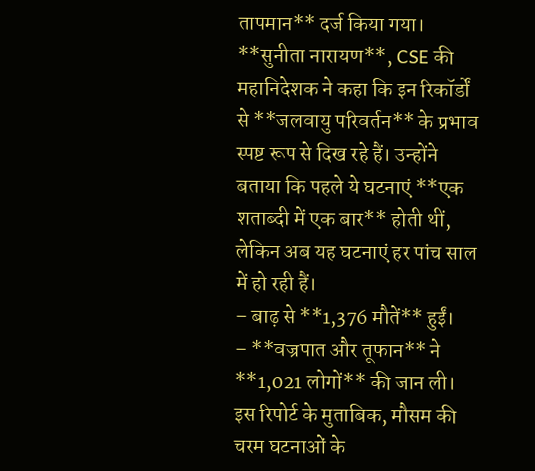तापमान** दर्ज किया गया।
**सुनीता नारायण**, CSE की महानिदेशक ने कहा कि इन रिकॉर्डों से **जलवायु परिवर्तन** के प्रभाव स्पष्ट रूप से दिख रहे हैं। उन्होंने बताया कि पहले ये घटनाएं **एक शताब्दी में एक बार** होती थीं, लेकिन अब यह घटनाएं हर पांच साल में हो रही हैं।
– बाढ़ से **1,376 मौतें** हुईं।
– **वज्रपात और तूफान** ने **1,021 लोगों** की जान ली।
इस रिपोर्ट के मुताबिक, मौसम की चरम घटनाओं के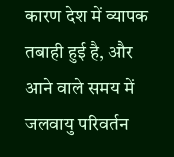कारण देश में व्यापक तबाही हुई है, और आने वाले समय में जलवायु परिवर्तन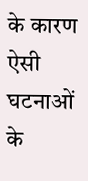के कारण ऐसी घटनाओं के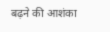बढ़ने की आशंका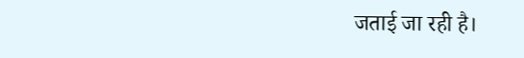जताई जा रही है।